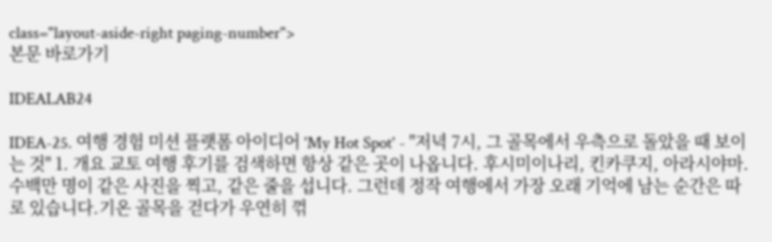class="layout-aside-right paging-number">
본문 바로가기

IDEALAB24

IDEA-25. 여행 경험 미션 플랫폼 아이디어 'My Hot Spot' - "저녁 7시, 그 골목에서 우측으로 돌았을 때 보이는 것" 1. 개요 교토 여행 후기를 검색하면 항상 같은 곳이 나옵니다. 후시미이나리, 킨카쿠지, 아라시야마. 수백만 명이 같은 사진을 찍고, 같은 줄을 섭니다. 그런데 정작 여행에서 가장 오래 기억에 남는 순간은 따로 있습니다.기온 골목을 걷다가 우연히 꺾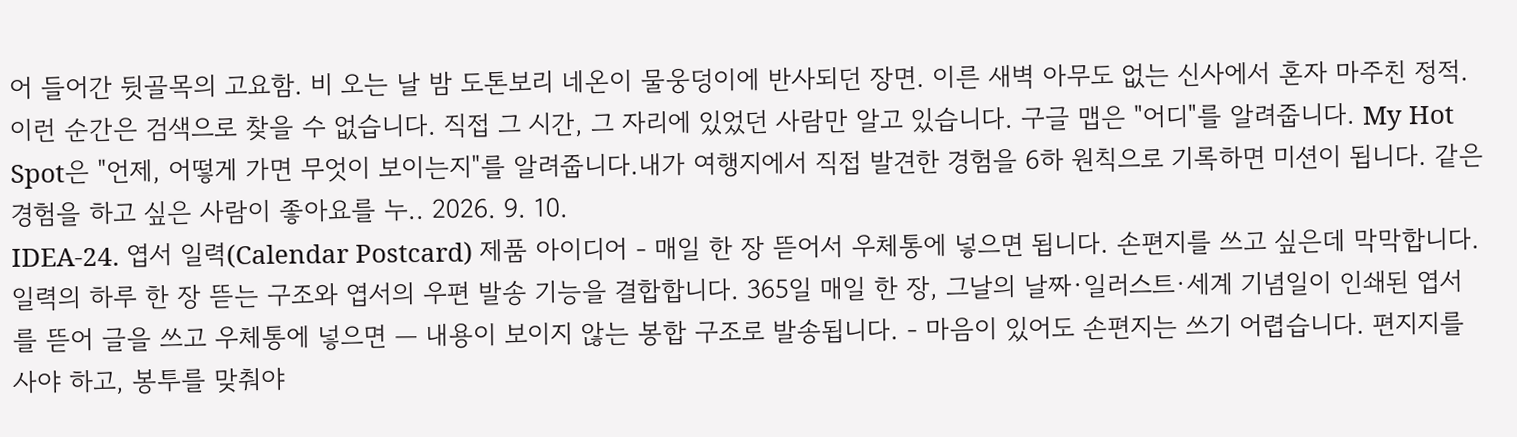어 들어간 뒷골목의 고요함. 비 오는 날 밤 도톤보리 네온이 물웅덩이에 반사되던 장면. 이른 새벽 아무도 없는 신사에서 혼자 마주친 정적. 이런 순간은 검색으로 찾을 수 없습니다. 직접 그 시간, 그 자리에 있었던 사람만 알고 있습니다. 구글 맵은 "어디"를 알려줍니다. My Hot Spot은 "언제, 어떻게 가면 무엇이 보이는지"를 알려줍니다.내가 여행지에서 직접 발견한 경험을 6하 원칙으로 기록하면 미션이 됩니다. 같은 경험을 하고 싶은 사람이 좋아요를 누.. 2026. 9. 10.
IDEA-24. 엽서 일력(Calendar Postcard) 제품 아이디어 - 매일 한 장 뜯어서 우체통에 넣으면 됩니다. 손편지를 쓰고 싶은데 막막합니다.일력의 하루 한 장 뜯는 구조와 엽서의 우편 발송 기능을 결합합니다. 365일 매일 한 장, 그날의 날짜·일러스트·세계 기념일이 인쇄된 엽서를 뜯어 글을 쓰고 우체통에 넣으면 — 내용이 보이지 않는 봉합 구조로 발송됩니다. - 마음이 있어도 손편지는 쓰기 어렵습니다. 편지지를 사야 하고, 봉투를 맞춰야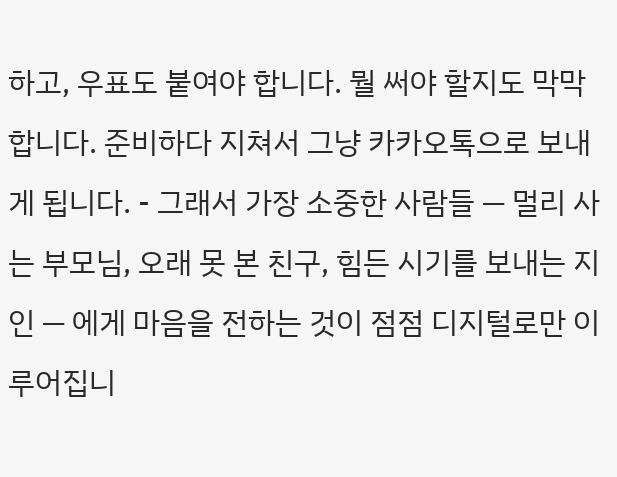하고, 우표도 붙여야 합니다. 뭘 써야 할지도 막막합니다. 준비하다 지쳐서 그냥 카카오톡으로 보내게 됩니다. - 그래서 가장 소중한 사람들 — 멀리 사는 부모님, 오래 못 본 친구, 힘든 시기를 보내는 지인 — 에게 마음을 전하는 것이 점점 디지털로만 이루어집니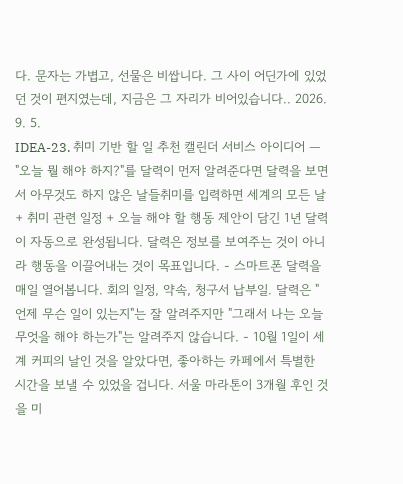다. 문자는 가볍고, 선물은 비쌉니다. 그 사이 어딘가에 있었던 것이 편지였는데, 지금은 그 자리가 비어있습니다.. 2026. 9. 5.
IDEA-23. 취미 기반 할 일 추천 캘린더 서비스 아이디어 — "오늘 뭘 해야 하지?"를 달력이 먼저 알려준다면 달력을 보면서 아무것도 하지 않은 날들취미를 입력하면 세계의 모든 날 + 취미 관련 일정 + 오늘 해야 할 행동 제안이 담긴 1년 달력이 자동으로 완성됩니다. 달력은 정보를 보여주는 것이 아니라 행동을 이끌어내는 것이 목표입니다. - 스마트폰 달력을 매일 열어봅니다. 회의 일정, 약속, 청구서 납부일. 달력은 "언제 무슨 일이 있는지"는 잘 알려주지만 "그래서 나는 오늘 무엇을 해야 하는가"는 알려주지 않습니다. - 10월 1일이 세계 커피의 날인 것을 알았다면, 좋아하는 카페에서 특별한 시간을 보낼 수 있었을 겁니다. 서울 마라톤이 3개월 후인 것을 미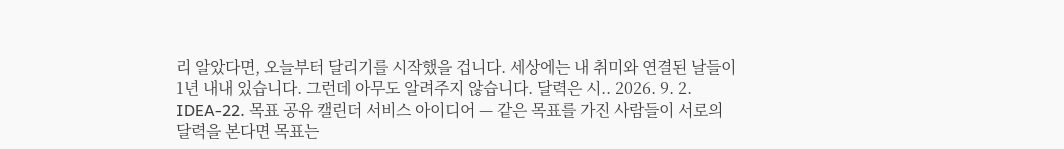리 알았다면, 오늘부터 달리기를 시작했을 겁니다. 세상에는 내 취미와 연결된 날들이 1년 내내 있습니다. 그런데 아무도 알려주지 않습니다. 달력은 시.. 2026. 9. 2.
IDEA-22. 목표 공유 캘린더 서비스 아이디어 — 같은 목표를 가진 사람들이 서로의 달력을 본다면 목표는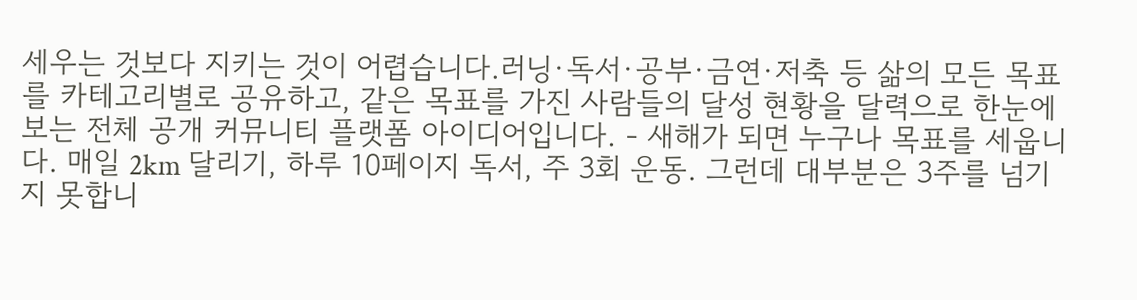세우는 것보다 지키는 것이 어렵습니다.러닝·독서·공부·금연·저축 등 삶의 모든 목표를 카테고리별로 공유하고, 같은 목표를 가진 사람들의 달성 현황을 달력으로 한눈에 보는 전체 공개 커뮤니티 플랫폼 아이디어입니다. - 새해가 되면 누구나 목표를 세웁니다. 매일 2km 달리기, 하루 10페이지 독서, 주 3회 운동. 그런데 대부분은 3주를 넘기지 못합니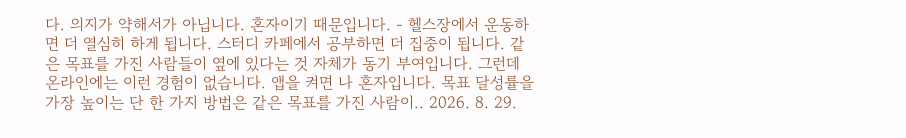다. 의지가 약해서가 아닙니다. 혼자이기 때문입니다. - 헬스장에서 운동하면 더 열심히 하게 됩니다. 스터디 카페에서 공부하면 더 집중이 됩니다. 같은 목표를 가진 사람들이 옆에 있다는 것 자체가 동기 부여입니다. 그런데 온라인에는 이런 경험이 없습니다. 앱을 켜면 나 혼자입니다. 목표 달성률을 가장 높이는 단 한 가지 방법은 같은 목표를 가진 사람이.. 2026. 8. 29.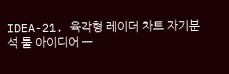IDEA-21. 육각형 레이더 차트 자기분석 툴 아이디어 —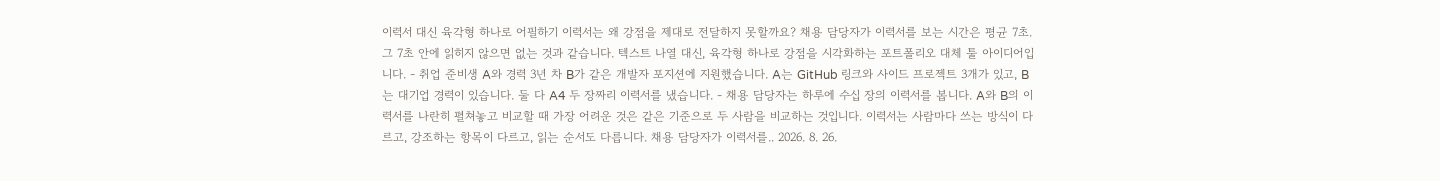이력서 대신 육각형 하나로 어필하기 이력서는 왜 강점을 제대로 전달하지 못할까요? 채용 담당자가 이력서를 보는 시간은 평균 7초. 그 7초 안에 읽히지 않으면 없는 것과 같습니다. 텍스트 나열 대신, 육각형 하나로 강점을 시각화하는 포트폴리오 대체 툴 아이디어입니다. - 취업 준비생 A와 경력 3년 차 B가 같은 개발자 포지션에 지원했습니다. A는 GitHub 링크와 사이드 프로젝트 3개가 있고, B는 대기업 경력이 있습니다. 둘 다 A4 두 장짜리 이력서를 냈습니다. - 채용 담당자는 하루에 수십 장의 이력서를 봅니다. A와 B의 이력서를 나란히 펼쳐놓고 비교할 때 가장 어려운 것은 같은 기준으로 두 사람을 비교하는 것입니다. 이력서는 사람마다 쓰는 방식이 다르고, 강조하는 항목이 다르고, 읽는 순서도 다릅니다. 채용 담당자가 이력서를.. 2026. 8. 26.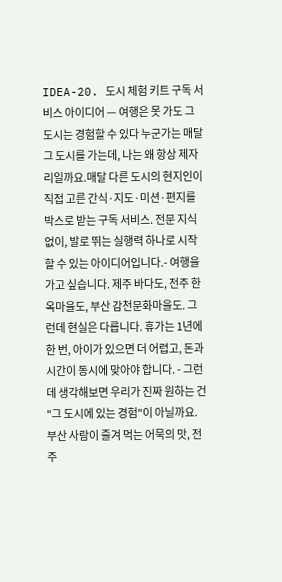IDEA-20. 도시 체험 키트 구독 서비스 아이디어 — 여행은 못 가도 그 도시는 경험할 수 있다 누군가는 매달 그 도시를 가는데, 나는 왜 항상 제자리일까요.매달 다른 도시의 현지인이 직접 고른 간식·지도·미션·편지를 박스로 받는 구독 서비스. 전문 지식 없이, 발로 뛰는 실행력 하나로 시작할 수 있는 아이디어입니다.- 여행을 가고 싶습니다. 제주 바다도, 전주 한옥마을도, 부산 감천문화마을도. 그런데 현실은 다릅니다. 휴가는 1년에 한 번, 아이가 있으면 더 어렵고, 돈과 시간이 동시에 맞아야 합니다. - 그런데 생각해보면 우리가 진짜 원하는 건 "그 도시에 있는 경험"이 아닐까요. 부산 사람이 즐겨 먹는 어묵의 맛, 전주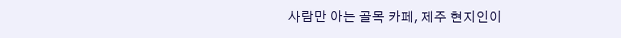사람만 아는 골목 카페, 제주 현지인이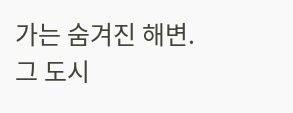가는 숨겨진 해변. 그 도시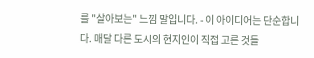를 "살아보는" 느낌 말입니다. - 이 아이디어는 단순합니다. 매달 다른 도시의 현지인이 직접 고른 것들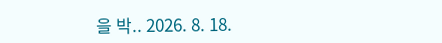을 박.. 2026. 8. 18.